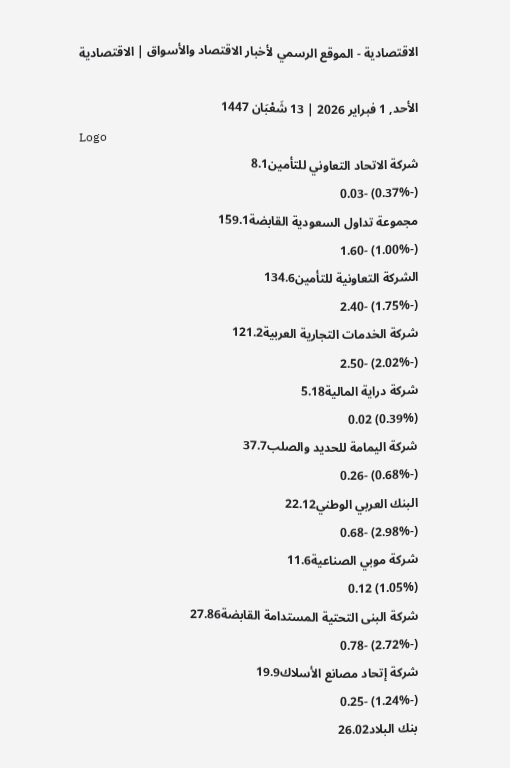الاقتصادية - الموقع الرسمي لأخبار الاقتصاد والأسواق | الاقتصادية

الأحد, 1 فبراير 2026 | 13 شَعْبَان 1447
Logo
شركة الاتحاد التعاوني للتأمين8.1
(-0.37%) -0.03
مجموعة تداول السعودية القابضة159.1
(-1.00%) -1.60
الشركة التعاونية للتأمين134.6
(-1.75%) -2.40
شركة الخدمات التجارية العربية121.2
(-2.02%) -2.50
شركة دراية المالية5.18
(0.39%) 0.02
شركة اليمامة للحديد والصلب37.7
(-0.68%) -0.26
البنك العربي الوطني22.12
(-2.98%) -0.68
شركة موبي الصناعية11.6
(1.05%) 0.12
شركة البنى التحتية المستدامة القابضة27.86
(-2.72%) -0.78
شركة إتحاد مصانع الأسلاك19.9
(-1.24%) -0.25
بنك البلاد26.02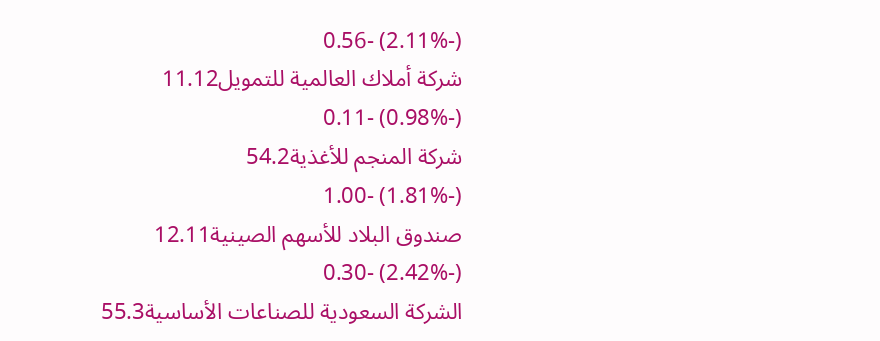(-2.11%) -0.56
شركة أملاك العالمية للتمويل11.12
(-0.98%) -0.11
شركة المنجم للأغذية54.2
(-1.81%) -1.00
صندوق البلاد للأسهم الصينية12.11
(-2.42%) -0.30
الشركة السعودية للصناعات الأساسية55.3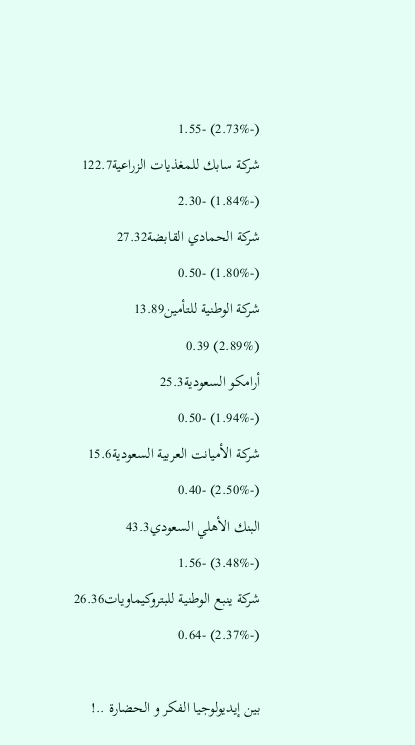(-2.73%) -1.55
شركة سابك للمغذيات الزراعية122.7
(-1.84%) -2.30
شركة الحمادي القابضة27.32
(-1.80%) -0.50
شركة الوطنية للتأمين13.89
(2.89%) 0.39
أرامكو السعودية25.3
(-1.94%) -0.50
شركة الأميانت العربية السعودية15.6
(-2.50%) -0.40
البنك الأهلي السعودي43.3
(-3.48%) -1.56
شركة ينبع الوطنية للبتروكيماويات26.36
(-2.37%) -0.64

بين إيديولوجيا الفكر و الحضارة ..!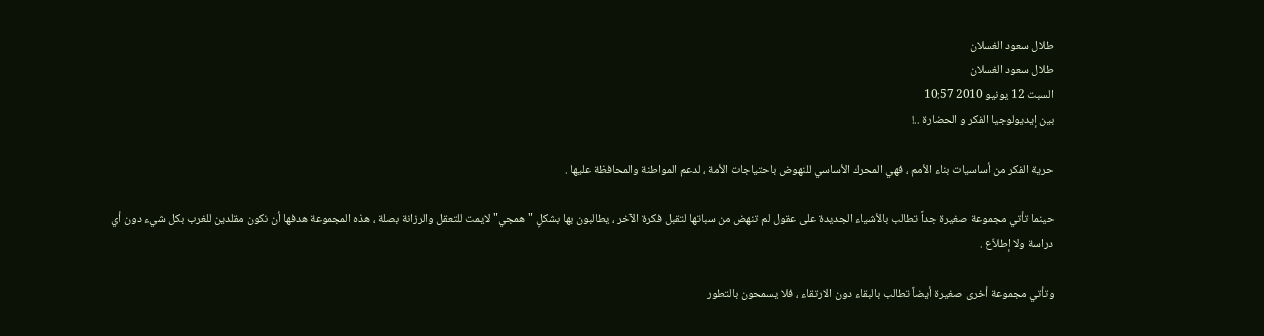طلال سعود الغسلان
طلال سعود الغسلان
السبت 12 يونيو 2010 10:57
بين إيديولوجيا الفكر و الحضارة ..!

حرية الفكر من أساسيات بناء الأمم ، فهي المحرك الأساسي للنهوض باحتياجات الأمة ، لدعم المواطنة والمحافظة عليها .

حينما تأتي مجموعة صغيرة جداً تطالب بالأشياء الجديدة على عقول لم تنهض من سباتها لتقبل فكرة الآخر ، يطالبون بها بشكلٍ "همجي" لايمت للتعقل والرزانة بصلة ، هذه المجموعة هدفها أن نكون مقلدين للغرب بكل شيء دون أي دراسة ولا إطلاّع .

وتأتي مجموعة أخرى صغيرة أيضاً تطالب بالبقاء دون الارتقاء ، فلا يسمحون بالتطور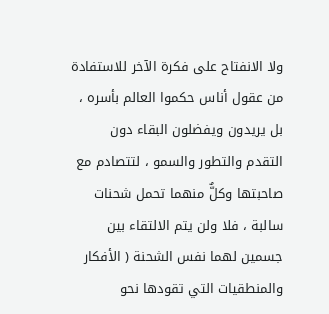ولا الانفتاح على فكرة الآخر للاستفادة من عقول أناس حكموا العالم بأسره ، بل يريدون ويفضلون البقاء دون التقدم والتطور والسمو ، لتتصادم مع صاحبتها وكلٌّ منهما تحمل شحنات سالبة ، فلا ولن يتم الالتقاء بين جسمين لهما نفس الشحنة ( الأفكار والمنطقيات التي تقودها نحو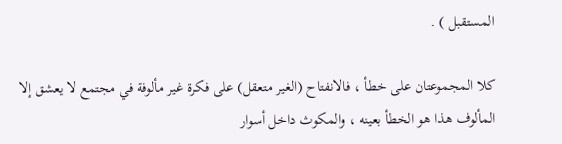المستقبل ) .

كلا المجموعتان على خطأ ، فالانفتاح (الغير متعقل) على فكرة غير مألوفة في مجتمع لا يعشق إلا المألوف هذا هو الخطأ بعينه ، والمكوث داخل أسوار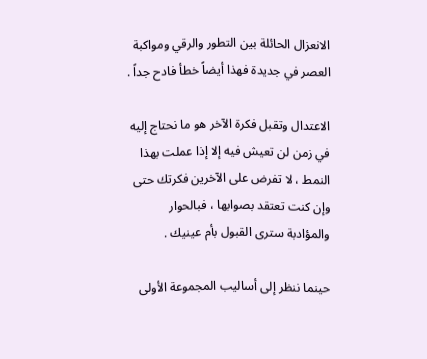الانعزال الحائلة بين التطور والرقي ومواكبة العصر في جديدة فهذا أيضاً خطأ فادح جداً .

الاعتدال وتقبل فكرة الآخر هو ما نحتاج إليه في زمن لن تعيش فيه إلا إذا عملت بهذا النمط ، لا تفرض على الآخرين فكرتك حتى وإن كنت تعتقد بصوابها ، فبالحوار والمؤادبة سترى القبول بأم عينيك .

حينما ننظر إلى أساليب المجموعة الأولى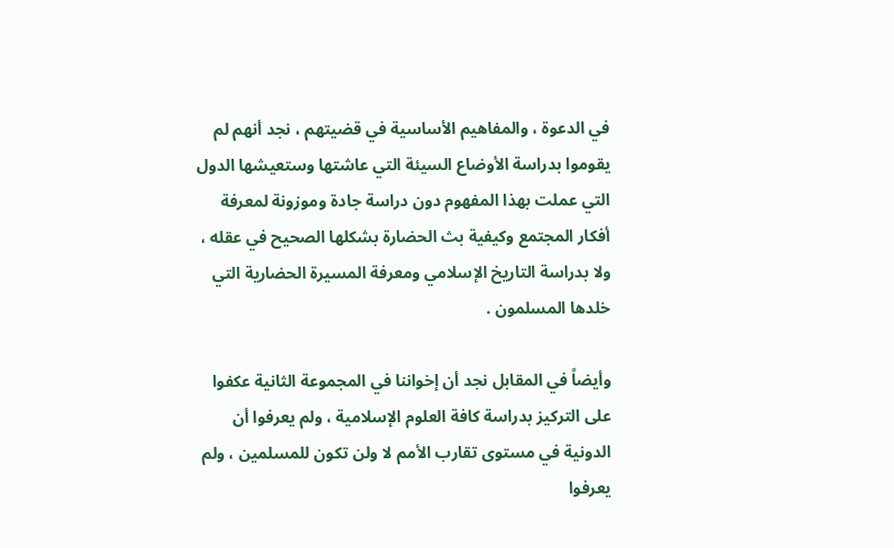في الدعوة ، والمفاهيم الأساسية في قضيتهم ، نجد أنهم لم يقوموا بدراسة الأوضاع السيئة التي عاشتها وستعيشها الدول التي عملت بهذا المفهوم دون دراسة جادة وموزونة لمعرفة أفكار المجتمع وكيفية بث الحضارة بشكلها الصحيح في عقله ، ولا بدراسة التاريخ الإسلامي ومعرفة المسيرة الحضارية التي خلدها المسلمون .

وأيضاً في المقابل نجد أن إخواننا في المجموعة الثانية عكفوا على التركيز بدراسة كافة العلوم الإسلامية ، ولم يعرفوا أن الدونية في مستوى تقارب الأمم لا ولن تكون للمسلمين ، ولم يعرفوا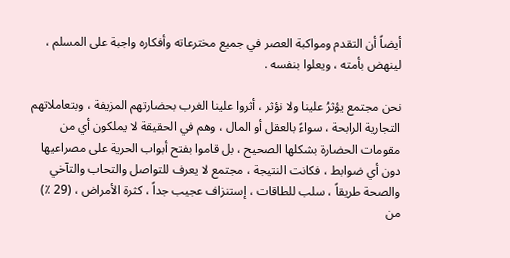أيضاً أن التقدم ومواكبة العصر في جميع مخترعاته وأفكاره واجبة على المسلم ، لينهض بأمته ، ويعلوا بنفسه .

نحن مجتمع يؤثرُ علينا ولا نؤثر ، أثروا علينا الغرب بحضارتهم المزيفة ، وبتعاملاتهم التجارية الرابحة ، سواءً بالعقل أو المال ، وهم في الحقيقة لا يملكون أي من مقومات الحضارة بشكلها الصحيح ، بل قاموا بفتح أبواب الحرية على مصراعيها دون أي ضوابط ، فكانت النتيجة ، مجتمع لا يعرف للتواصل والتحاب والتآخي والصحة طريقاً ، سلب للطاقات ، إستنزاف عجيب جداً ، كثرة الأمراض ، (29 ٪) من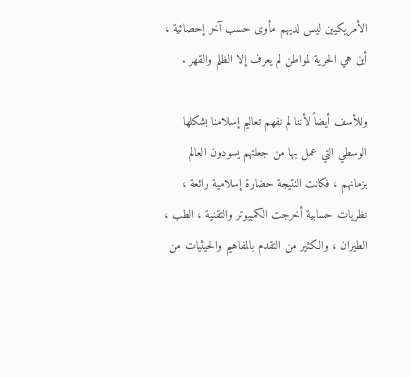الأمريكيين ليس لديهم مأوى حسب آخر إحصائية ، أين هي الحرية لمواطن لم يعرف إلا الظلم والقهر .

وللأسف أيضاً لأننا لم نفهم تعاليم إسلامنا بشكلها الوسطي التي عمل بها من جعلتهم يسودون العالم بزمانهم ، فكانت النتيجة حضارة إسلامية رائعة ، نظريات حسابية أخرجت الكمبيوتر والتقنية ، الطب ، الطيران ، والكثير من التقدم بالمفاهيم والحيثيات من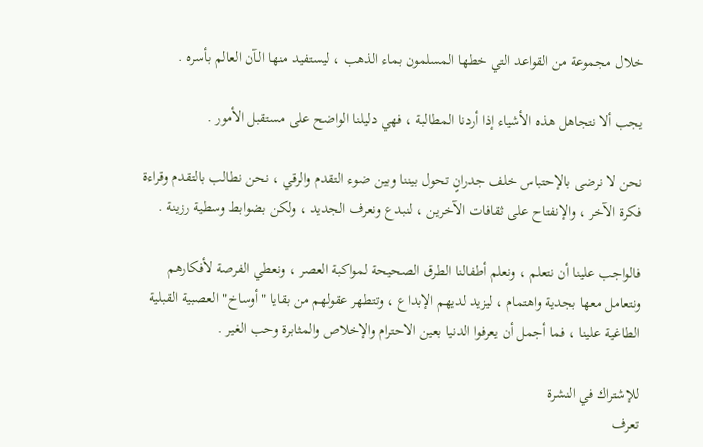خلال مجموعة من القواعد التي خطها المسلمون بماء الذهب ، ليستفيد منها الـآن العالم بأسره .

يجب ألا نتجاهل هذه الأشياء إذا أردنا المطالبة ، فهي دليلنا الواضح على مستقبل الأمور .

نحن لا نرضى بالإحتباس خلف جدرانٍ تحول بيننا وبين ضوء التقدم والرقي ، نحن نطالب بالتقدم وقراءة فكرة الآخر ، والإنفتاح على ثقافات الآخرين ، لنبدع ونعرف الجديد ، ولكن بضوابط وسطية رزينة .

فالواجب علينا أن نتعلم ، ونعلم أطفالنا الطرق الصحيحة لمواكبة العصر ، ونعطي الفرصة لأفكارهم ونتعامل معها بجدية واهتمام ، ليزيد لديهم الإبداع ، وتتطهر عقولهم من بقايا "أوساخ" العصبية القبلية الطاغية علينا ، فما أجمل أن يعرفوا الدنيا بعين الاحترام والإخلاص والمثابرة وحب الغير .

للإشتراك في النشرة
تعرف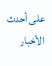على أحدث الأخبار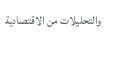والتحليلات من الاقتصادية